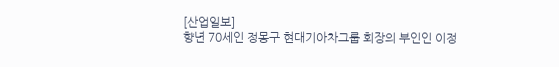[산업일보]
향년 70세인 정몽구 현대기아차그룹 회장의 부인인 이정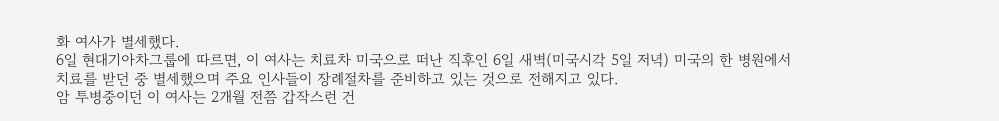화 여사가 별세했다.
6일 현대기아차그룹에 따르면, 이 여사는 치료차 미국으로 떠난 직후인 6일 새벽(미국시각 5일 저녁) 미국의 한 병원에서 치료를 받던 중 별세했으며 주요 인사들이 장례절차를 준비하고 있는 것으로 전해지고 있다.
암 투병중이던 이 여사는 2개월 전쯤 갑작스런 건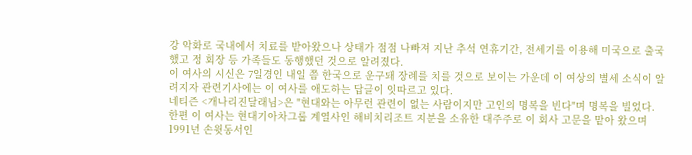강 악화로 국내에서 치료를 받아왔으나 상태가 점점 나빠져 지난 추석 연휴기간, 전세기를 이용해 미국으로 출국했고 정 회장 등 가족들도 동행했던 것으로 알려졌다.
이 여사의 시신은 7일경인 내일 쯤 한국으로 운구돼 장례를 치를 것으로 보이는 가운데 이 여상의 별세 소식이 알려지자 관련기사에는 이 여사를 애도하는 답글이 잇따르고 있다.
네티즌 <개나리진달래님>은 "현대와는 아무런 관련이 없는 사람이지만 고인의 명복을 빈다"며 명복을 빌었다.
한편 이 여사는 현대기아차그룹 계열사인 해비치리조트 지분을 소유한 대주주로 이 회사 고문을 맡아 왔으며 1991년 손윗동서인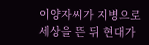이양자씨가 지병으로 세상을 뜬 뒤 현대가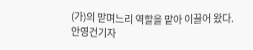(가)의 맏며느리 역할을 맡아 이끌어 왔다.
안영건기자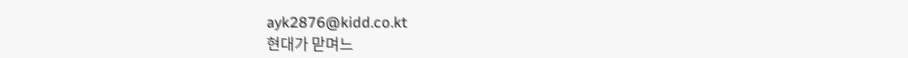ayk2876@kidd.co.kt
현대가 맏며느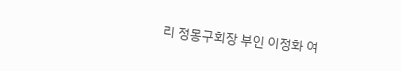리 정몽구회장 부인 이정화 여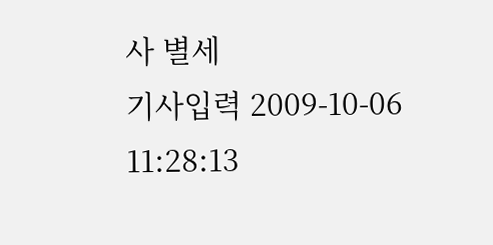사 별세
기사입력 2009-10-06 11:28:13